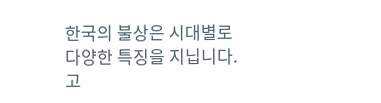한국의 불상은 시대별로 다양한 특징을 지닙니다. 고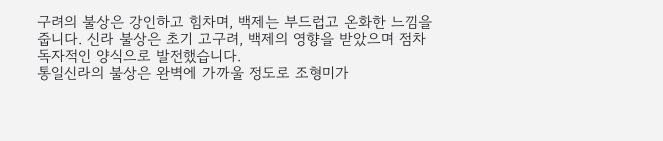구려의 불상은 강인하고 힘차며, 백제는 부드럽고 온화한 느낌을 줍니다. 신라 불상은 초기 고구려, 백제의 영향을 받았으며 점차 독자적인 양식으로 발전했습니다.
통일신라의 불상은 완벽에 가까울 정도로 조형미가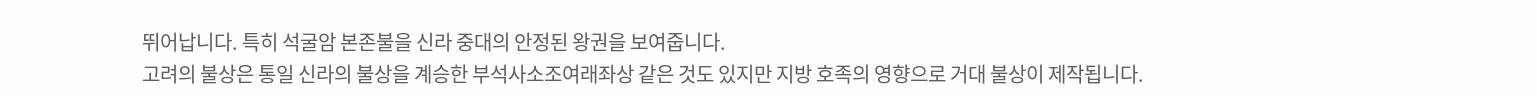뛰어납니다. 특히 석굴암 본존불을 신라 중대의 안정된 왕권을 보여줍니다.
고려의 불상은 통일 신라의 불상을 계승한 부석사소조여래좌상 같은 것도 있지만 지방 호족의 영향으로 거대 불상이 제작됩니다.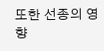또한 선종의 영향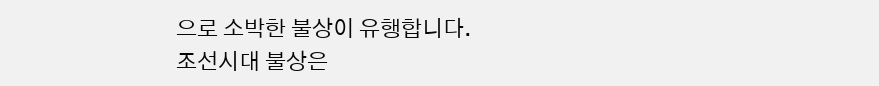으로 소박한 불상이 유행합니다.
조선시대 불상은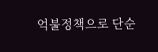억불정책으로 단순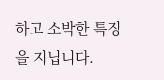하고 소박한 특징을 지닙니다.